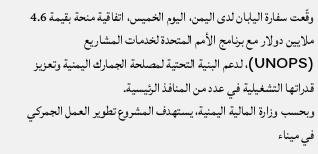وقّعت سفارة اليابان لدى اليمن، اليوم الخميس، اتفاقية منحة بقيمة 4.6 ملايين دولار مع برنامج الأمم المتحدة لخدمات المشاريع (UNOPS)، لدعم البنية التحتية لمصلحة الجمارك اليمنية وتعزيز قدراتها التشغيلية في عدد من المنافذ الرئيسية.
وبحسب وزارة المالية اليمنية، يستهدف المشروع تطوير العمل الجمركي في ميناء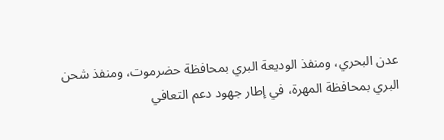عدن البحري، ومنفذ الوديعة البري بمحافظة حضرموت، ومنفذ شحن البري بمحافظة المهرة، في إطار جهود دعم التعافي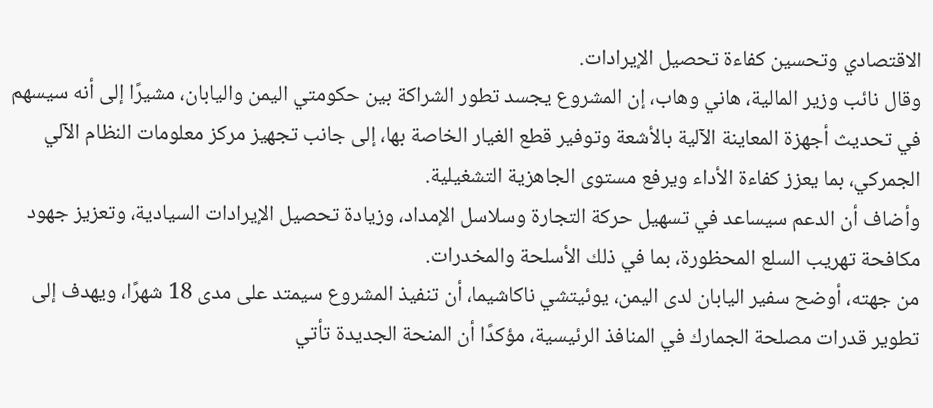الاقتصادي وتحسين كفاءة تحصيل الإيرادات.
وقال نائب وزير المالية، هاني وهاب، إن المشروع يجسد تطور الشراكة بين حكومتي اليمن واليابان، مشيرًا إلى أنه سيسهم في تحديث أجهزة المعاينة الآلية بالأشعة وتوفير قطع الغيار الخاصة بها، إلى جانب تجهيز مركز معلومات النظام الآلي الجمركي، بما يعزز كفاءة الأداء ويرفع مستوى الجاهزية التشغيلية.
وأضاف أن الدعم سيساعد في تسهيل حركة التجارة وسلاسل الإمداد، وزيادة تحصيل الإيرادات السيادية، وتعزيز جهود مكافحة تهريب السلع المحظورة، بما في ذلك الأسلحة والمخدرات.
من جهته، أوضح سفير اليابان لدى اليمن، يوئيتشي ناكاشيما، أن تنفيذ المشروع سيمتد على مدى 18 شهرًا، ويهدف إلى تطوير قدرات مصلحة الجمارك في المنافذ الرئيسية، مؤكدًا أن المنحة الجديدة تأتي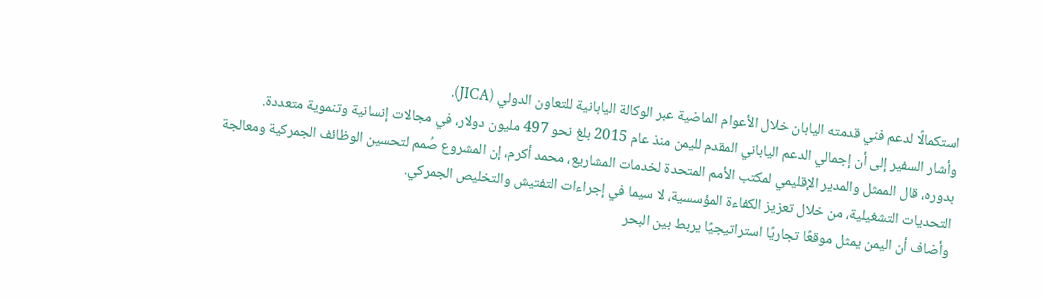استكمالًا لدعم فني قدمته اليابان خلال الأعوام الماضية عبر الوكالة اليابانية للتعاون الدولي (JICA).
وأشار السفير إلى أن إجمالي الدعم الياباني المقدم لليمن منذ عام 2015 بلغ نحو 497 مليون دولار، في مجالات إنسانية وتنموية متعددة.
بدوره، قال الممثل والمدير الإقليمي لمكتب الأمم المتحدة لخدمات المشاريع، محمد أكرم، إن المشروع صُمم لتحسين الوظائف الجمركية ومعالجة التحديات التشغيلية، من خلال تعزيز الكفاءة المؤسسية، لا سيما في إجراءات التفتيش والتخليص الجمركي.
وأضاف أن اليمن يمثل موقعًا تجاريًا استراتيجيًا يربط بين البحر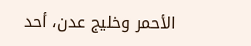الأحمر وخليج عدن، أحد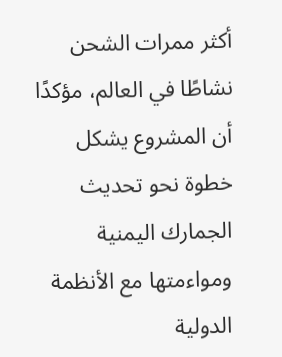أكثر ممرات الشحن نشاطًا في العالم، مؤكدًا أن المشروع يشكل خطوة نحو تحديث الجمارك اليمنية ومواءمتها مع الأنظمة الدولية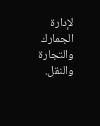لإدارة الجمارك والتجارة والنقل.